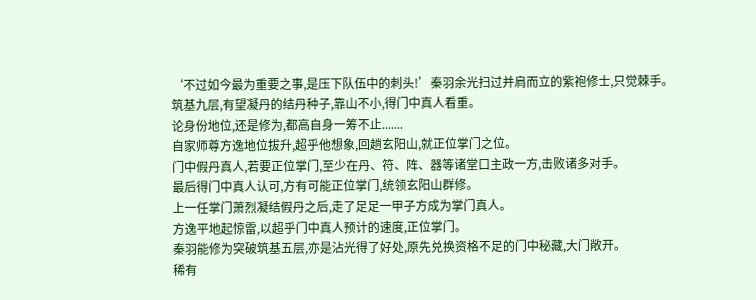‘不过如今最为重要之事,是压下队伍中的刺头!’秦羽余光扫过并肩而立的紫袍修士,只觉棘手。
筑基九层,有望凝丹的结丹种子,靠山不小,得门中真人看重。
论身份地位,还是修为,都高自身一筹不止.......
自家师尊方逸地位拔升,超乎他想象,回趟玄阳山,就正位掌门之位。
门中假丹真人,若要正位掌门,至少在丹、符、阵、器等诸堂口主政一方,击败诸多对手。
最后得门中真人认可,方有可能正位掌门,统领玄阳山群修。
上一任掌门萧烈凝结假丹之后,走了足足一甲子方成为掌门真人。
方逸平地起惊雷,以超乎门中真人预计的速度,正位掌门。
秦羽能修为突破筑基五层,亦是沾光得了好处,原先兑换资格不足的门中秘藏,大门敞开。
稀有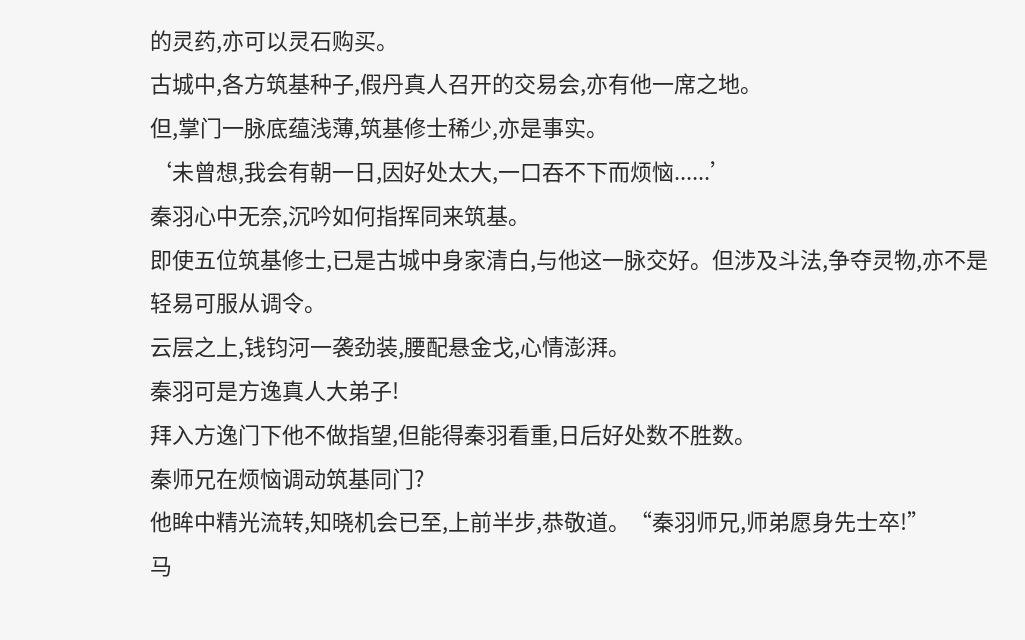的灵药,亦可以灵石购买。
古城中,各方筑基种子,假丹真人召开的交易会,亦有他一席之地。
但,掌门一脉底蕴浅薄,筑基修士稀少,亦是事实。
‘未曾想,我会有朝一日,因好处太大,一口吞不下而烦恼......’
秦羽心中无奈,沉吟如何指挥同来筑基。
即使五位筑基修士,已是古城中身家清白,与他这一脉交好。但涉及斗法,争夺灵物,亦不是轻易可服从调令。
云层之上,钱钧河一袭劲装,腰配悬金戈,心情澎湃。
秦羽可是方逸真人大弟子!
拜入方逸门下他不做指望,但能得秦羽看重,日后好处数不胜数。
秦师兄在烦恼调动筑基同门?
他眸中精光流转,知晓机会已至,上前半步,恭敬道。“秦羽师兄,师弟愿身先士卒!”
马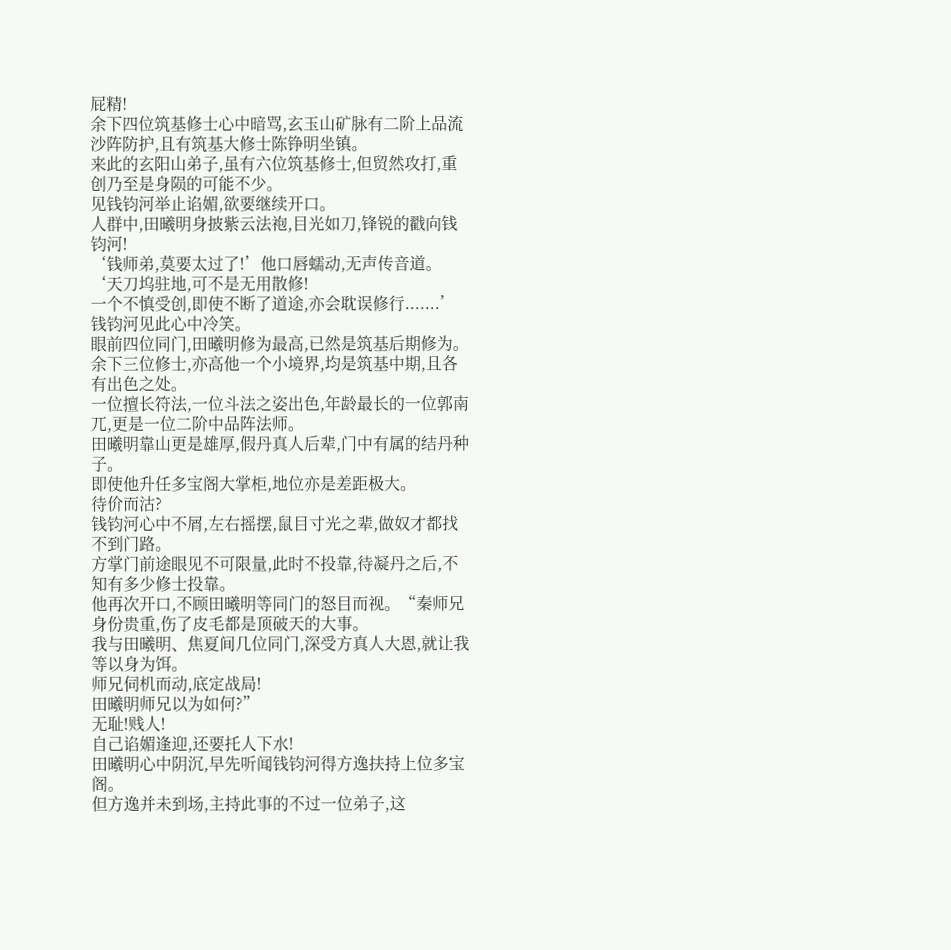屁精!
余下四位筑基修士心中暗骂,玄玉山矿脉有二阶上品流沙阵防护,且有筑基大修士陈铮明坐镇。
来此的玄阳山弟子,虽有六位筑基修士,但贸然攻打,重创乃至是身陨的可能不少。
见钱钧河举止谄媚,欲要继续开口。
人群中,田曦明身披紫云法袍,目光如刀,锋锐的戳向钱钧河!
‘钱师弟,莫要太过了!’他口唇蠕动,无声传音道。‘天刀坞驻地,可不是无用散修!
一个不慎受创,即使不断了道途,亦会耽误修行.......’
钱钧河见此心中冷笑。
眼前四位同门,田曦明修为最高,已然是筑基后期修为。
余下三位修士,亦高他一个小境界,均是筑基中期,且各有出色之处。
一位擅长符法,一位斗法之姿出色,年龄最长的一位郭南兀,更是一位二阶中品阵法师。
田曦明靠山更是雄厚,假丹真人后辈,门中有属的结丹种子。
即使他升任多宝阁大掌柜,地位亦是差距极大。
待价而沽?
钱钧河心中不屑,左右摇摆,鼠目寸光之辈,做奴才都找不到门路。
方掌门前途眼见不可限量,此时不投靠,待凝丹之后,不知有多少修士投靠。
他再次开口,不顾田曦明等同门的怒目而视。“秦师兄身份贵重,伤了皮毛都是顶破天的大事。
我与田曦明、焦夏间几位同门,深受方真人大恩,就让我等以身为饵。
师兄伺机而动,底定战局!
田曦明师兄以为如何?”
无耻!贱人!
自己谄媚逢迎,还要托人下水!
田曦明心中阴沉,早先听闻钱钧河得方逸扶持上位多宝阁。
但方逸并未到场,主持此事的不过一位弟子,这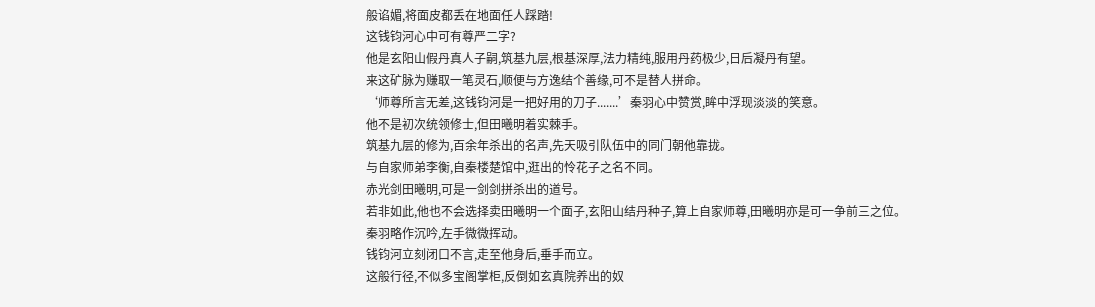般谄媚,将面皮都丢在地面任人踩踏!
这钱钧河心中可有尊严二字?
他是玄阳山假丹真人子嗣,筑基九层,根基深厚,法力精纯,服用丹药极少,日后凝丹有望。
来这矿脉为赚取一笔灵石,顺便与方逸结个善缘,可不是替人拼命。
‘师尊所言无差,这钱钧河是一把好用的刀子.......’秦羽心中赞赏,眸中浮现淡淡的笑意。
他不是初次统领修士,但田曦明着实棘手。
筑基九层的修为,百余年杀出的名声,先天吸引队伍中的同门朝他靠拢。
与自家师弟李衡,自秦楼楚馆中,逛出的怜花子之名不同。
赤光剑田曦明,可是一剑剑拼杀出的道号。
若非如此,他也不会选择卖田曦明一个面子,玄阳山结丹种子,算上自家师尊,田曦明亦是可一争前三之位。
秦羽略作沉吟,左手微微挥动。
钱钧河立刻闭口不言,走至他身后,垂手而立。
这般行径,不似多宝阁掌柜,反倒如玄真院养出的奴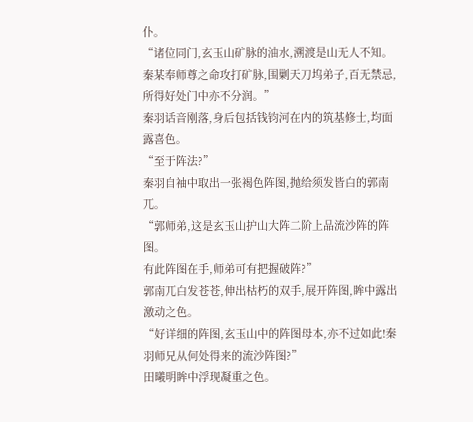仆。
“诸位同门,玄玉山矿脉的油水,溯渡是山无人不知。
秦某奉师尊之命攻打矿脉,围剿天刀坞弟子,百无禁忌,所得好处门中亦不分润。”
秦羽话音刚落,身后包括钱钧河在内的筑基修士,均面露喜色。
“至于阵法?”
秦羽自袖中取出一张褐色阵图,抛给须发皆白的郭南兀。
“郭师弟,这是玄玉山护山大阵二阶上品流沙阵的阵图。
有此阵图在手,师弟可有把握破阵?”
郭南兀白发苍苍,伸出枯朽的双手,展开阵图,眸中露出激动之色。
“好详细的阵图,玄玉山中的阵图母本,亦不过如此!秦羽师兄从何处得来的流沙阵图?”
田曦明眸中浮现凝重之色。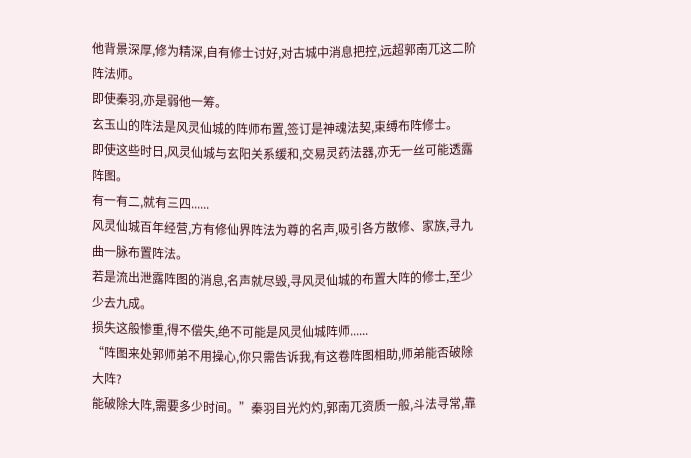他背景深厚,修为精深,自有修士讨好,对古城中消息把控,远超郭南兀这二阶阵法师。
即使秦羽,亦是弱他一筹。
玄玉山的阵法是风灵仙城的阵师布置,签订是神魂法契,束缚布阵修士。
即使这些时日,风灵仙城与玄阳关系缓和,交易灵药法器,亦无一丝可能透露阵图。
有一有二,就有三四......
风灵仙城百年经营,方有修仙界阵法为尊的名声,吸引各方散修、家族,寻九曲一脉布置阵法。
若是流出泄露阵图的消息,名声就尽毁,寻风灵仙城的布置大阵的修士,至少少去九成。
损失这般惨重,得不偿失,绝不可能是风灵仙城阵师......
“阵图来处郭师弟不用操心,你只需告诉我,有这卷阵图相助,师弟能否破除大阵?
能破除大阵,需要多少时间。”秦羽目光灼灼,郭南兀资质一般,斗法寻常,靠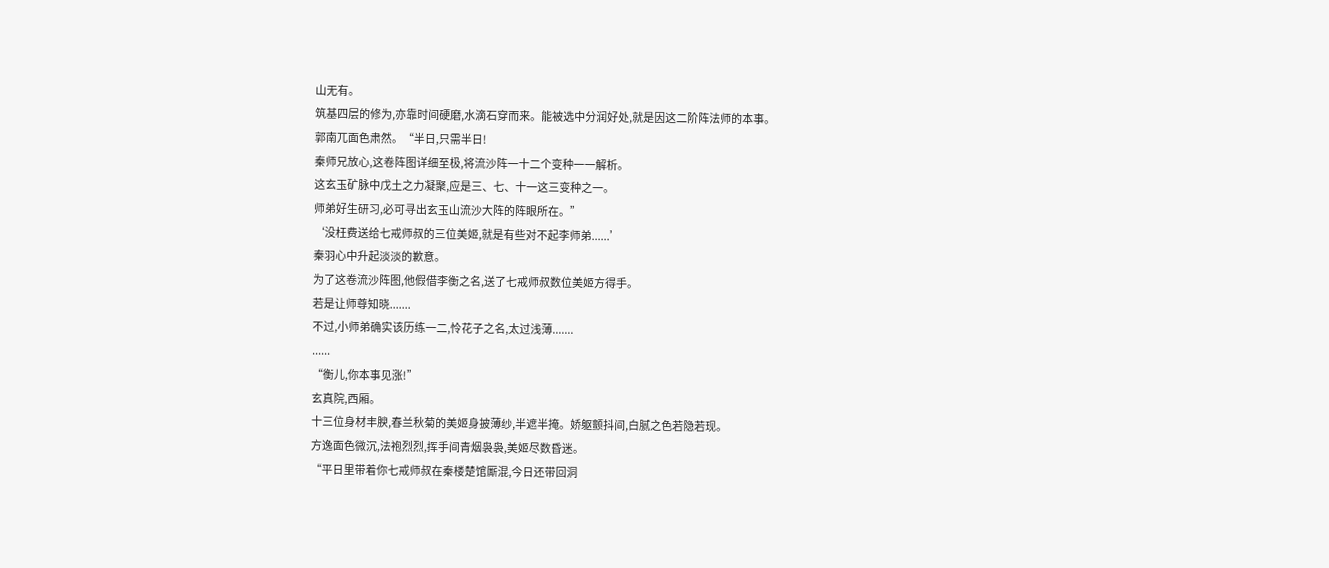山无有。
筑基四层的修为,亦靠时间硬磨,水滴石穿而来。能被选中分润好处,就是因这二阶阵法师的本事。
郭南兀面色肃然。“半日,只需半日!
秦师兄放心,这卷阵图详细至极,将流沙阵一十二个变种一一解析。
这玄玉矿脉中戊土之力凝聚,应是三、七、十一这三变种之一。
师弟好生研习,必可寻出玄玉山流沙大阵的阵眼所在。”
‘没枉费送给七戒师叔的三位美姬,就是有些对不起李师弟......’
秦羽心中升起淡淡的歉意。
为了这卷流沙阵图,他假借李衡之名,送了七戒师叔数位美姬方得手。
若是让师尊知晓.......
不过,小师弟确实该历练一二,怜花子之名,太过浅薄.......
......
“衡儿,你本事见涨!”
玄真院,西厢。
十三位身材丰腴,春兰秋菊的美姬身披薄纱,半遮半掩。娇躯颤抖间,白腻之色若隐若现。
方逸面色微沉,法袍烈烈,挥手间青烟袅袅,美姬尽数昏迷。
“平日里带着你七戒师叔在秦楼楚馆厮混,今日还带回洞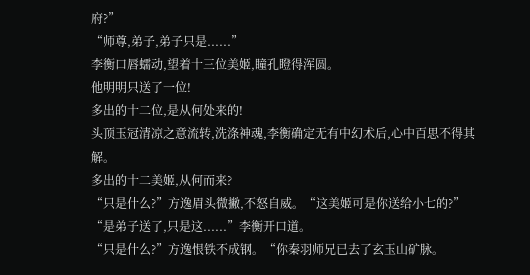府?”
“师尊,弟子,弟子只是......”
李衡口唇蠕动,望着十三位美姬,瞳孔瞪得浑圆。
他明明只送了一位!
多出的十二位,是从何处来的!
头顶玉冠清凉之意流转,洗涤神魂,李衡确定无有中幻术后,心中百思不得其解。
多出的十二美姬,从何而来?
“只是什么?”方逸眉头微撇,不怒自威。“这美姬可是你送给小七的?”
“是弟子送了,只是这......”李衡开口道。
“只是什么?”方逸恨铁不成钢。“你秦羽师兄已去了玄玉山矿脉。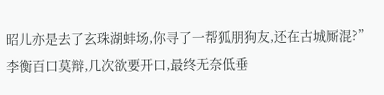昭儿亦是去了玄珠湖蚌场,你寻了一帮狐朋狗友,还在古城厮混?”
李衡百口莫辩,几次欲要开口,最终无奈低垂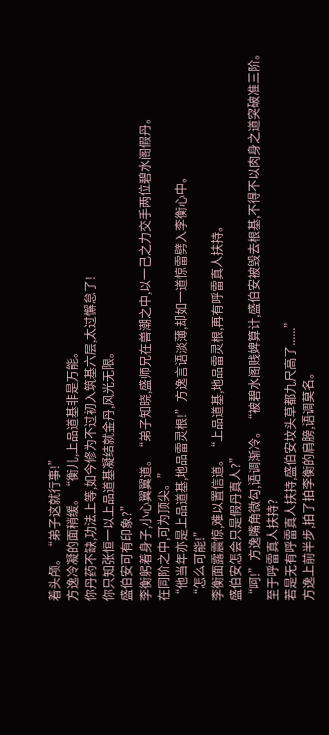着头颅。“弟子这就行事!”
方逸冷凝的面稍缓。“衡儿,上品道基非是万能。
你丹药不缺,功法上等,如今修为不过初入筑基六层,太过懈怠了!
你只知张恒一以上品道基凝结就金丹,风光无限。
盛伯安可有印象?”
李衡躬着身子,小心翼翼道。“弟子知晓,盛师兄在兽潮之中,以一己之力交手两位碧水阁假丹。
在同阶之中,可为顶尖。”
“他当年亦是上品道基,地品雷灵根!”方逸言语淡薄,却如一道惊雷劈入李衡心中。
“怎么可能!”
李衡面露震惊,难以置信道。“上品道基,地品雷灵根,再有呼雷真人扶持。
盛伯安怎会只是假丹真人?”
“呵!”方逸嘴角微勾,语调渐冷。“被碧水阁贱婢算计,盛伯安被毁去根基,不得不以肉身之道突破准三阶。
至于呼雷真人扶持?
若是无有呼雷真人扶持,盛伯安坟头草都九尺高了......”
方逸上前半步,拍了拍李衡的肩膀,语调莫名。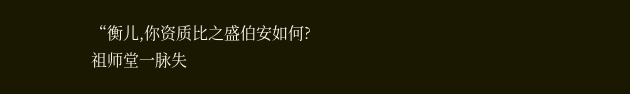“衡儿,你资质比之盛伯安如何?
祖师堂一脉失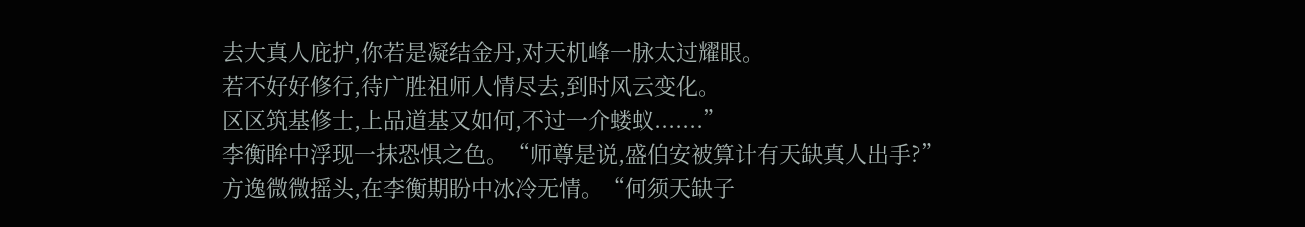去大真人庇护,你若是凝结金丹,对天机峰一脉太过耀眼。
若不好好修行,待广胜祖师人情尽去,到时风云变化。
区区筑基修士,上品道基又如何,不过一介蝼蚁.......”
李衡眸中浮现一抹恐惧之色。“师尊是说,盛伯安被算计有天缺真人出手?”
方逸微微摇头,在李衡期盼中冰冷无情。“何须天缺子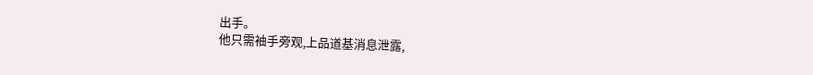出手。
他只需袖手旁观,上品道基消息泄露,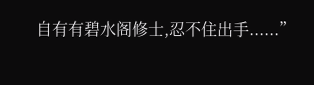自有有碧水阁修士,忍不住出手......”